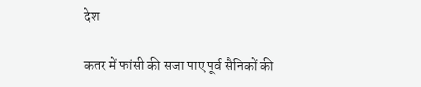देश

कतर में फांसी की सजा पाए पूर्व सैनिकों की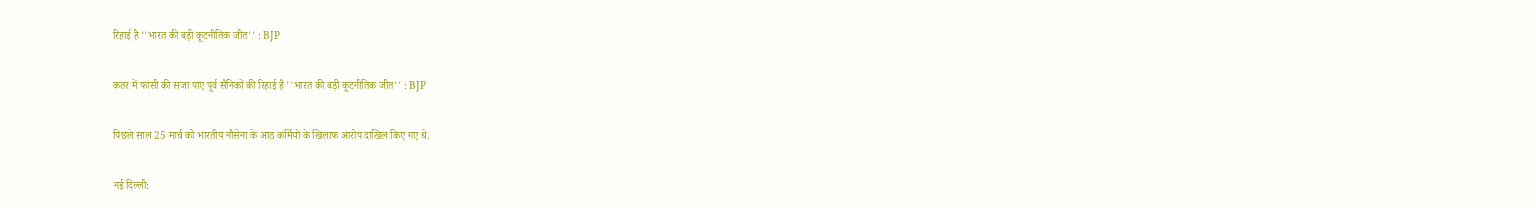रिहाई है ''भारत की बड़ी कूटनीतिक जीत'' : BJP

कतर में फांसी की सजा पाए पूर्व सैनिकों की रिहाई है ''भारत की बड़ी कूटनीतिक जीत'' : BJP

पिछले साल 25 मार्च को भारतीय नौसेना के आठ कर्मियों के खिलाफ आरोप दाखिल किए गए थे.

नई दिल्ली: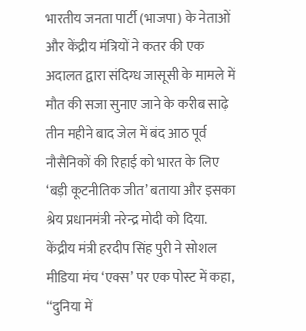भारतीय जनता पार्टी (भाजपा) के नेताओं और केंद्रीय मंत्रियों ने कतर की एक अदालत द्वारा संदिग्ध जासूसी के मामले में मौत की सजा सुनाए जाने के करीब साढ़े तीन महीने बाद जेल में बंद आठ पूर्व नौसैनिकों की रिहाई को भारत के लिए ‘बड़ी कूटनीतिक जीत’ बताया और इसका श्रेय प्रधानमंत्री नरेन्द्र मोदी को दिया. केंद्रीय मंत्री हरदीप सिंह पुरी ने सोशल मीडिया मंच ‘एक्स’ पर एक पोस्ट में कहा, ‘‘दुनिया में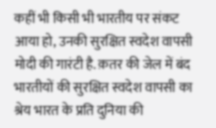कहीं भी किसी भी भारतीय पर संकट आया हो, उनकी सुरक्षित स्वदेश वापसी मोदी की गारंटी है. क़तर की जेल में बंद भारतीयों की सुरक्षित स्वदेश वापसी का श्रेय भारत के प्रति दुनिया की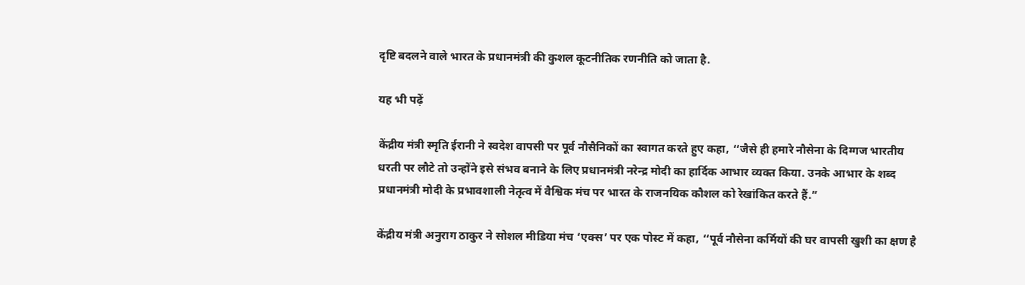दृष्टि बदलने वाले भारत के प्रधानमंत्री की कुशल कूटनीतिक रणनीति को जाता है.

यह भी पढ़ें

केंद्रीय मंत्री स्मृति ईरानी ने स्वदेश वापसी पर पूर्व नौसैनिकों का स्वागत करते हुए कहा, ‘‘जैसे ही हमारे नौसेना के दिग्गज भारतीय धरती पर लौटे तो उन्होंने इसे संभव बनाने के लिए प्रधानमंत्री नरेन्द्र मोदी का हार्दिक आभार व्यक्त किया. उनके आभार के शब्द प्रधानमंत्री मोदी के प्रभावशाली नेतृत्व में वैश्विक मंच पर भारत के राजनयिक कौशल को रेखांकित करते हैं.”

केंद्रीय मंत्री अनुराग ठाकुर ने सोशल मीडिया मंच ‘एक्स’ पर एक पोस्ट में कहा, ‘‘पूर्व नौसेना कर्मियों की घर वापसी खुशी का क्षण है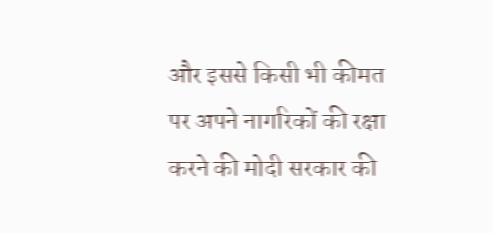और इससे किसी भी कीमत पर अपने नागरिकों की रक्षा करने की मोदी सरकार की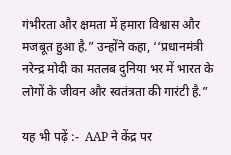गंभीरता और क्षमता में हमारा विश्वास और मजबूत हुआ है.” उन्होंने कहा, ‘‘प्रधानमंत्री नरेन्द्र मोदी का मतलब दुनिया भर में भारत के लोगों के जीवन और स्वतंत्रता की गारंटी है.”

यह भी पढ़ें :-  AAP ने केंद्र पर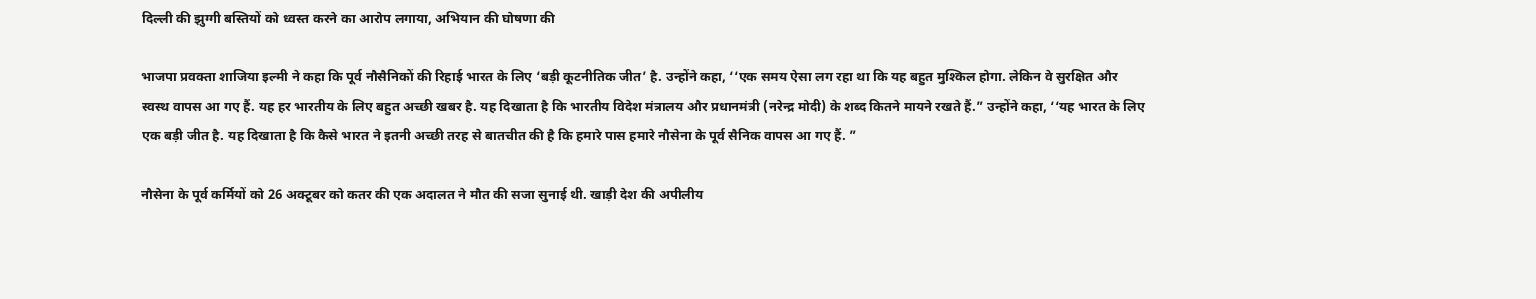दिल्ली की झुग्गी बस्तियों को ध्वस्त करने का आरोप लगाया, अभियान की घोषणा की

भाजपा प्रवक्ता शाजिया इल्मी ने कहा कि पूर्व नौसैनिकों की रिहाई भारत के लिए ‘बड़ी कूटनीतिक जीत’ है. उन्होंने कहा, ‘‘एक समय ऐसा लग रहा था कि यह बहुत मुश्किल होगा. लेकिन वे सुरक्षित और स्वस्थ वापस आ गए हैं. यह हर भारतीय के लिए बहुत अच्छी खबर है. यह दिखाता है कि भारतीय विदेश मंत्रालय और प्रधानमंत्री (नरेन्द्र मोदी) के शब्द कितने मायने रखते हैं.” उन्होंने कहा, ‘‘यह भारत के लिए एक बड़ी जीत है. यह दिखाता है कि कैसे भारत ने इतनी अच्छी तरह से बातचीत की है कि हमारे पास हमारे नौसेना के पूर्व सैनिक वापस आ गए हैं. ”

नौसेना के पूर्व कर्मियों को 26 अक्टूबर को कतर की एक अदालत ने मौत की सजा सुनाई थी. खाड़ी देश की अपीलीय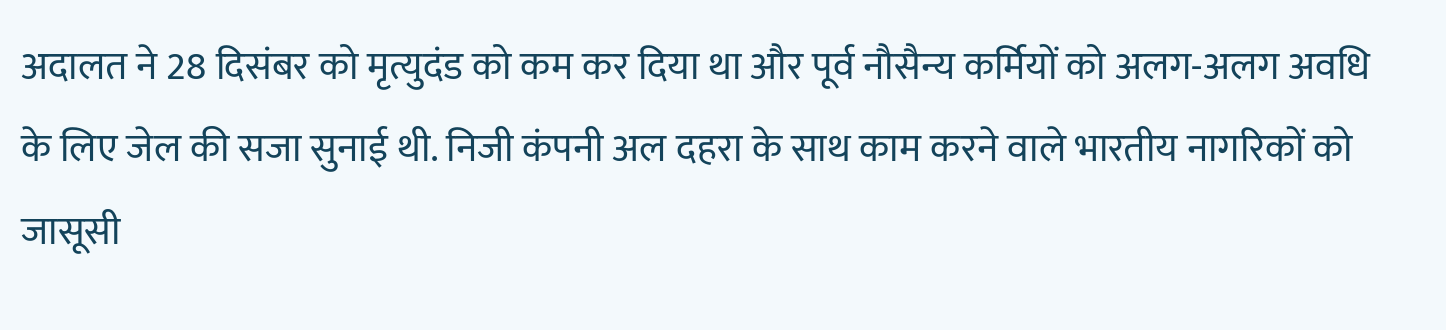अदालत ने 28 दिसंबर को मृत्युदंड को कम कर दिया था और पूर्व नौसैन्य कर्मियों को अलग-अलग अवधि के लिए जेल की सजा सुनाई थी. निजी कंपनी अल दहरा के साथ काम करने वाले भारतीय नागरिकों को जासूसी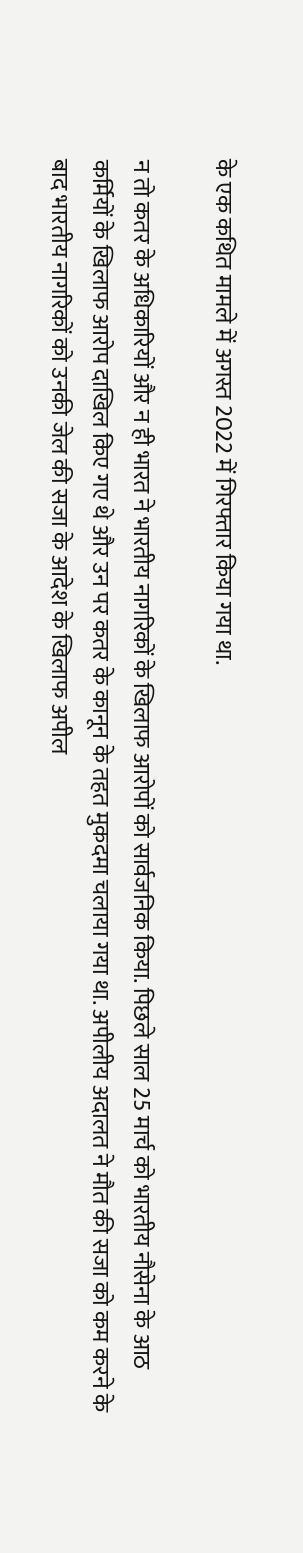के एक कथित मामले में अगस्त 2022 में गिरफ्तार किया गया था.

न तो कतर के अधिकारियों और न ही भारत ने भारतीय नागरिकों के खिलाफ आरोपों को सार्वजनिक किया. पिछले साल 25 मार्च को भारतीय नौसेना के आठ कर्मियों के खिलाफ आरोप दाखिल किए गए थे और उन पर कतर के कानून के तहत मुकदमा चलाया गया था. अपीलीय अदालत ने मौत की सजा को कम करने के बाद भारतीय नागरिकों को उनकी जेल की सजा के आदेश के खिलाफ अपील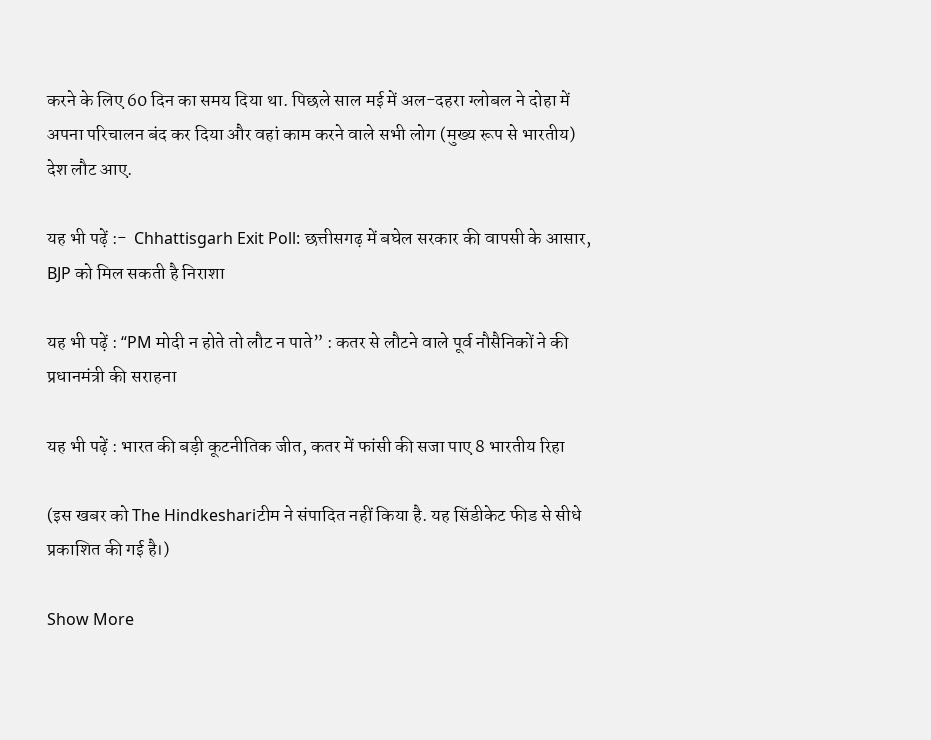करने के लिए 60 दिन का समय दिया था. पिछले साल मई में अल-दहरा ग्लोबल ने दोहा में अपना परिचालन बंद कर दिया और वहां काम करने वाले सभी लोग (मुख्य रूप से भारतीय) देश लौट आए.

यह भी पढ़ें :-  Chhattisgarh Exit Poll: छत्तीसगढ़ में बघेल सरकार की वापसी के आसार, BJP को मिल सकती है निराशा

यह भी पढ़ें : “PM मोदी न होते तो लौट न पाते” : कतर से लौटने वाले पूर्व नौसैनिकों ने की प्रधानमंत्री की सराहना

यह भी पढ़ें : भारत की बड़ी कूटनीतिक जीत, कतर में फांसी की सजा पाए 8 भारतीय रिहा

(इस खबर को The Hindkeshariटीम ने संपादित नहीं किया है. यह सिंडीकेट फीड से सीधे प्रकाशित की गई है।)

Show More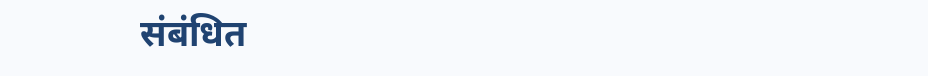संबंधित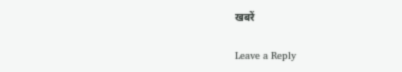खबरें

Leave a Reply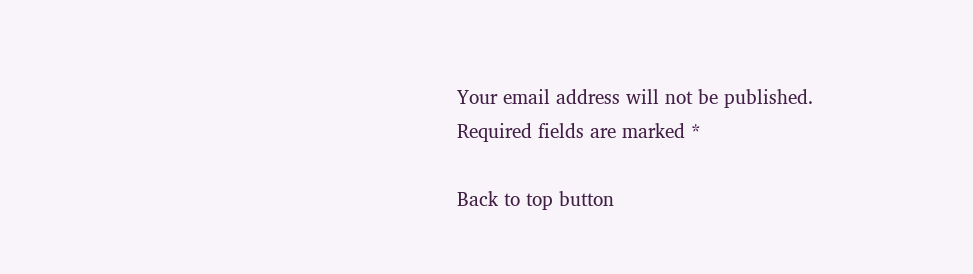Your email address will not be published. Required fields are marked *

Back to top button